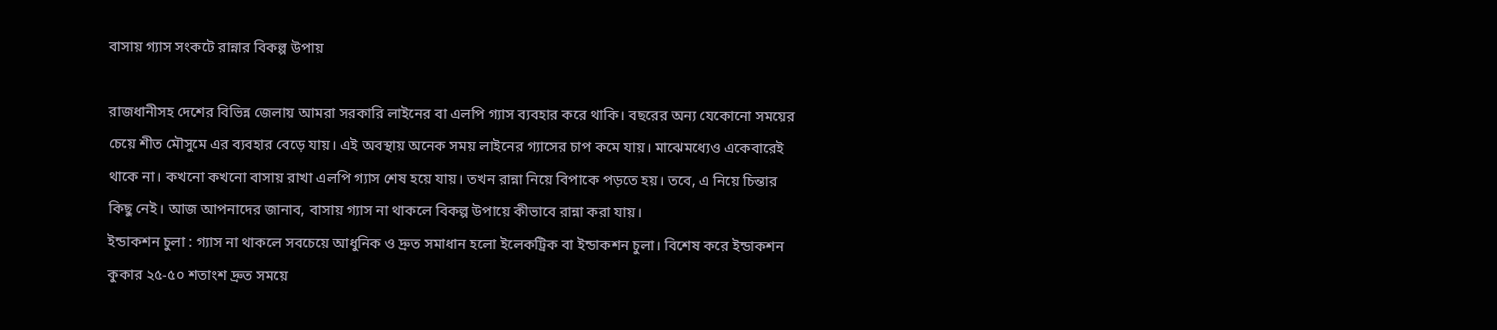বাসায় গ্যাস সংকটে রান্নার বিকল্প উপায়

রাজধানীসহ দেশের বিভিন্ন জেলায় আমরা সরকারি লাইনের বা এলপি গ্যাস ব্যবহার করে থাকি। বছরের অন্য যেকোনো সময়ের চেয়ে শীত মৌসুমে এর ব্যবহার বেড়ে যায়। এই অবস্থায় অনেক সময় লাইনের গ্যাসের চাপ কমে যায়। মাঝেমধ্যেও একেবারেই থাকে না। কখনো কখনো বাসায় রাখা এলপি গ্যাস শেষ হয়ে যায়। তখন রান্না নিয়ে বিপাকে পড়তে হয়। তবে, এ নিয়ে চিন্তার কিছু নেই। আজ আপনাদের জানাব, বাসায় গ্যাস না থাকলে বিকল্প উপায়ে কীভাবে রান্না করা যায়।
ইন্ডাকশন চুলা : গ্যাস না থাকলে সবচেয়ে আধুনিক ও দ্রুত সমাধান হলো ইলেকট্রিক বা ইন্ডাকশন চুলা। বিশেষ করে ইন্ডাকশন কুকার ২৫-৫০ শতাংশ দ্রুত সময়ে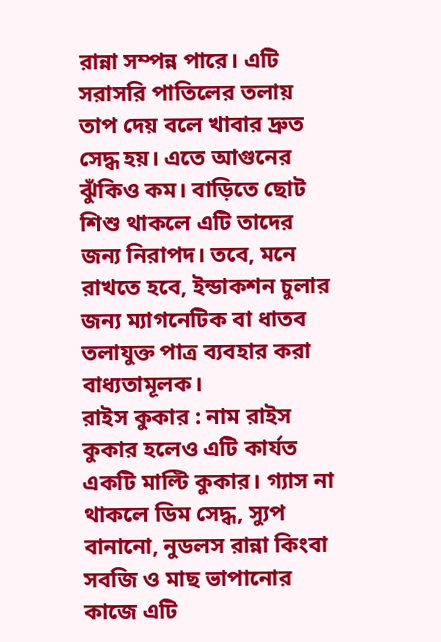রান্না সম্পন্ন পারে। এটি সরাসরি পাতিলের তলায় তাপ দেয় বলে খাবার দ্রুত সেদ্ধ হয়। এতে আগুনের ঝুঁকিও কম। বাড়িতে ছোট শিশু থাকলে এটি তাদের জন্য নিরাপদ। তবে, মনে রাখতে হবে, ইন্ডাকশন চুলার জন্য ম্যাগনেটিক বা ধাতব তলাযুক্ত পাত্র ব্যবহার করা বাধ্যতামূলক।
রাইস কুকার : নাম রাইস কুকার হলেও এটি কার্যত একটি মাল্টি কুকার। গ্যাস না থাকলে ডিম সেদ্ধ, স্যুপ বানানো, নুডলস রান্না কিংবা সবজি ও মাছ ভাপানোর কাজে এটি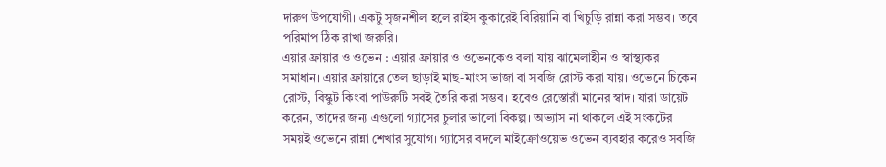দারুণ উপযোগী। একটু সৃজনশীল হলে রাইস কুকারেই বিরিয়ানি বা খিচুড়ি রান্না করা সম্ভব। তবে পরিমাপ ঠিক রাখা জরুরি।
এয়ার ফ্রায়ার ও ওভেন : এয়ার ফ্রায়ার ও ওভেনকেও বলা যায় ঝামেলাহীন ও স্বাস্থ্যকর সমাধান। এয়ার ফ্রায়ারে তেল ছাড়াই মাছ-মাংস ভাজা বা সবজি রোস্ট করা যায়। ওভেনে চিকেন রোস্ট, বিস্কুট কিংবা পাউরুটি সবই তৈরি করা সম্ভব। হবেও রেস্তোরাঁ মানের স্বাদ। যারা ডায়েট করেন, তাদের জন্য এগুলো গ্যাসের চুলার ভালো বিকল্প। অভ্যাস না থাকলে এই সংকটের সময়ই ওভেনে রান্না শেখার সুযোগ। গ্যাসের বদলে মাইক্রোওয়েভ ওভেন ব্যবহার করেও সবজি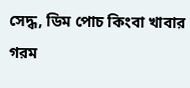সেদ্ধ, ডিম পোচ কিংবা খাবার গরম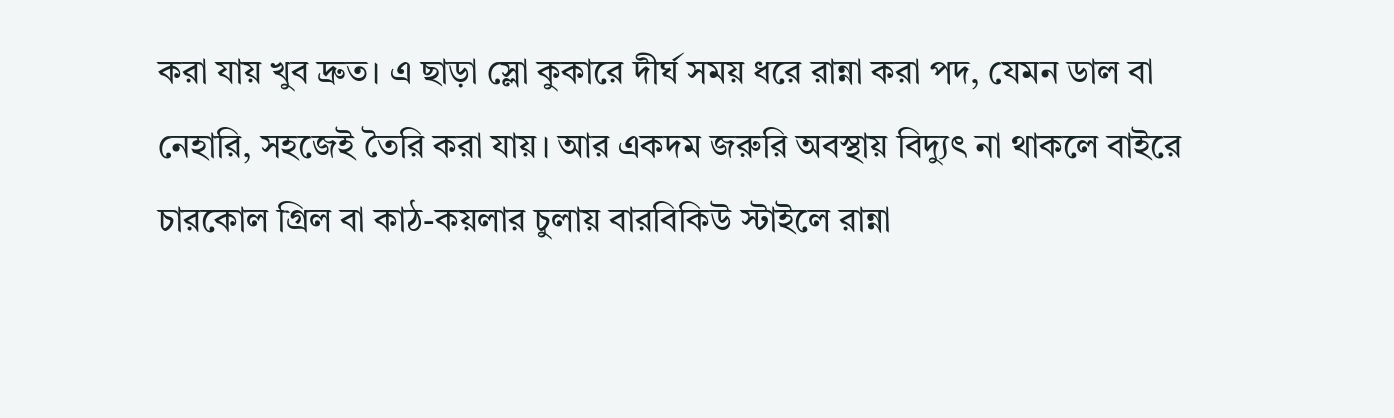করা যায় খুব দ্রুত। এ ছাড়া স্লো কুকারে দীর্ঘ সময় ধরে রান্না করা পদ, যেমন ডাল বা নেহারি, সহজেই তৈরি করা যায়। আর একদম জরুরি অবস্থায় বিদ্যুৎ না থাকলে বাইরে চারকোল গ্রিল বা কাঠ-কয়লার চুলায় বারবিকিউ স্টাইলে রান্না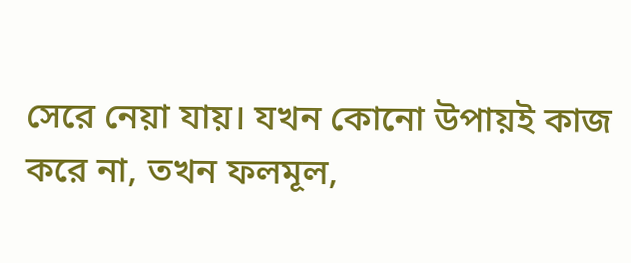সেরে নেয়া যায়। যখন কোনো উপায়ই কাজ করে না, তখন ফলমূল,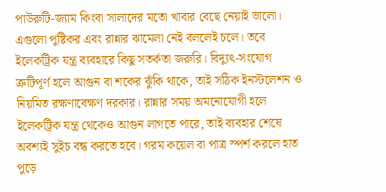পাউরুটি-জ্যাম কিংবা সালাদের মতো খাবার বেছে নেয়াই ভালো। এগুলো পুষ্টিকর এবং রান্নার ঝামেলা নেই বললেই চলে। তবে ইলেকট্রিক যন্ত্র ব্যবহারে কিছু সতর্কতা জরুরি। বিদ্যুৎ-সংযোগ ত্রুটিপূর্ণ হলে আগুন বা শকের ঝুঁকি থাকে, তাই সঠিক ইনস্টলেশন ও নিয়মিত রক্ষণাবেক্ষণ দরকার। রান্নার সময় অমনোযোগী হলে ইলেকট্রিক যন্ত্র থেকেও আগুন লাগতে পারে, তাই ব্যবহার শেষে অবশ্যই সুইচ বন্ধ করতে হবে। গরম কয়েল বা পাত্র স্পর্শ করলে হাত পুড়ে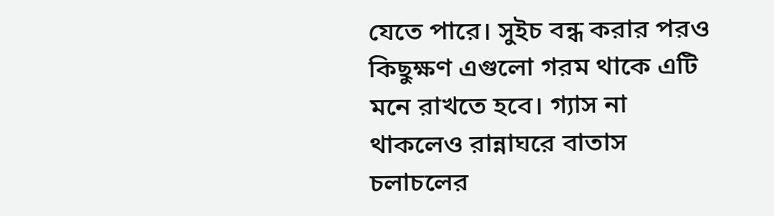যেতে পারে। সুইচ বন্ধ করার পরও কিছুক্ষণ এগুলো গরম থাকে এটি মনে রাখতে হবে। গ্যাস না থাকলেও রান্নাঘরে বাতাস চলাচলের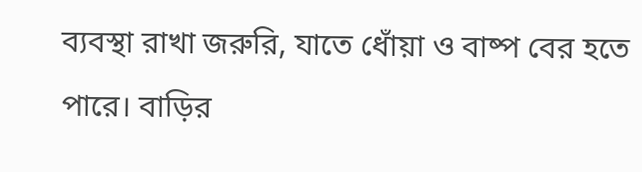ব্যবস্থা রাখা জরুরি, যাতে ধোঁয়া ও বাষ্প বের হতে পারে। বাড়ির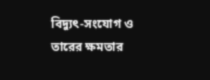বিদ্যুৎ-সংযোগ ও তারের ক্ষমতার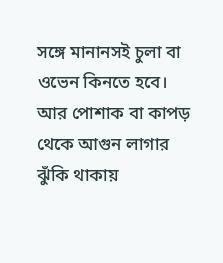সঙ্গে মানানসই চুলা বা ওভেন কিনতে হবে। আর পোশাক বা কাপড় থেকে আগুন লাগার ঝুঁকি থাকায়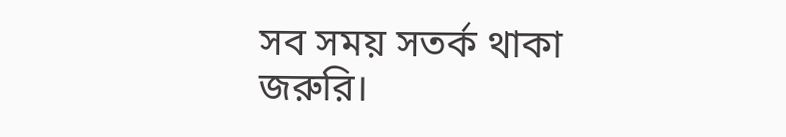সব সময় সতর্ক থাকা জরুরি।